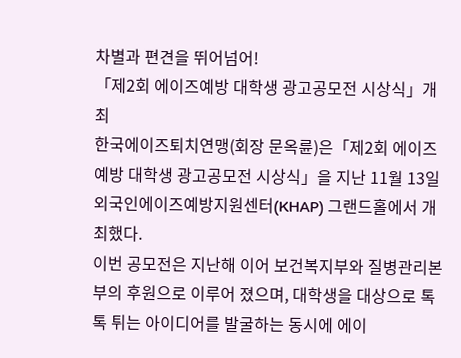차별과 편견을 뛰어넘어!
「제2회 에이즈예방 대학생 광고공모전 시상식」개최
한국에이즈퇴치연맹(회장 문옥륜)은「제2회 에이즈예방 대학생 광고공모전 시상식」을 지난 11월 13일 외국인에이즈예방지원센터(KHAP) 그랜드홀에서 개최했다.
이번 공모전은 지난해 이어 보건복지부와 질병관리본부의 후원으로 이루어 졌으며, 대학생을 대상으로 톡톡 튀는 아이디어를 발굴하는 동시에 에이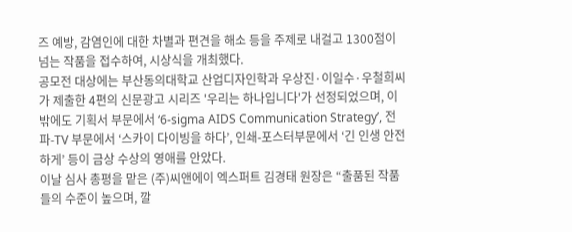즈 예방, 감염인에 대한 차별과 편견을 해소 등을 주제로 내걸고 1300점이 넘는 작품을 접수하여, 시상식을 개최했다.
공모전 대상에는 부산동의대학교 산업디자인학과 우상진·이일수·우철희씨가 제출한 4편의 신문광고 시리즈 '우리는 하나입니다'가 선정되었으며, 이밖에도 기획서 부문에서 ‘6-sigma AIDS Communication Strategy’, 전파-TV 부문에서 ‘스카이 다이빙을 하다’, 인쇄-포스터부문에서 ‘긴 인생 안전하게’ 등이 금상 수상의 영애를 안았다.
이날 심사 총평을 맡은 (주)씨앤에이 엑스퍼트 김경태 원장은 “출품된 작품들의 수준이 높으며, 깔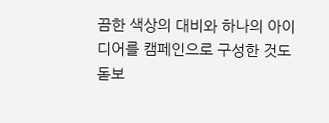끔한 색상의 대비와 하나의 아이디어를 캠페인으로 구성한 것도 돋보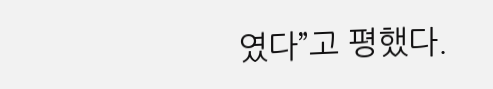였다”고 평했다.